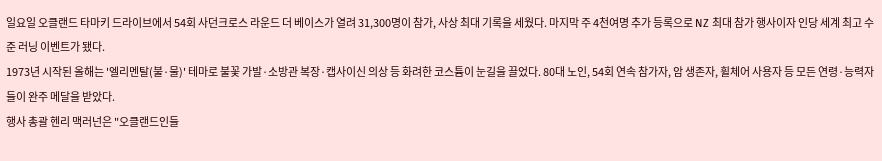일요일 오클랜드 타마키 드라이브에서 54회 사던크로스 라운드 더 베이스가 열려 31,300명이 참가, 사상 최대 기록을 세웠다. 마지막 주 4천여명 추가 등록으로 NZ 최대 참가 행사이자 인당 세계 최고 수준 러닝 이벤트가 됐다.
1973년 시작된 올해는 '엘리멘탈(불·물)' 테마로 불꽃 가발·소방관 복장·캡사이신 의상 등 화려한 코스튬이 눈길을 끌었다. 80대 노인, 54회 연속 참가자, 암 생존자, 휠체어 사용자 등 모든 연령·능력자들이 완주 메달을 받았다.
행사 총괄 헨리 맥러넌은 "오클랜드인들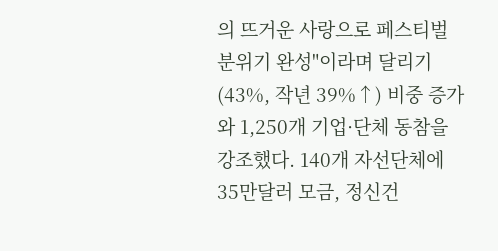의 뜨거운 사랑으로 페스티벌 분위기 완성"이라며 달리기(43%, 작년 39%↑) 비중 증가와 1,250개 기업·단체 동참을 강조했다. 140개 자선단체에 35만달러 모금, 정신건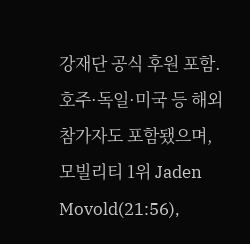강재단 공식 후원 포함.
호주·독일·미국 등 해외 참가자도 포함됐으며, 모빌리티 1위 Jaden Movold(21:56),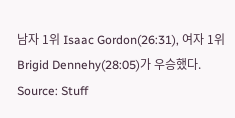남자 1위 Isaac Gordon(26:31), 여자 1위 Brigid Dennehy(28:05)가 우승했다.
Source: Stuff